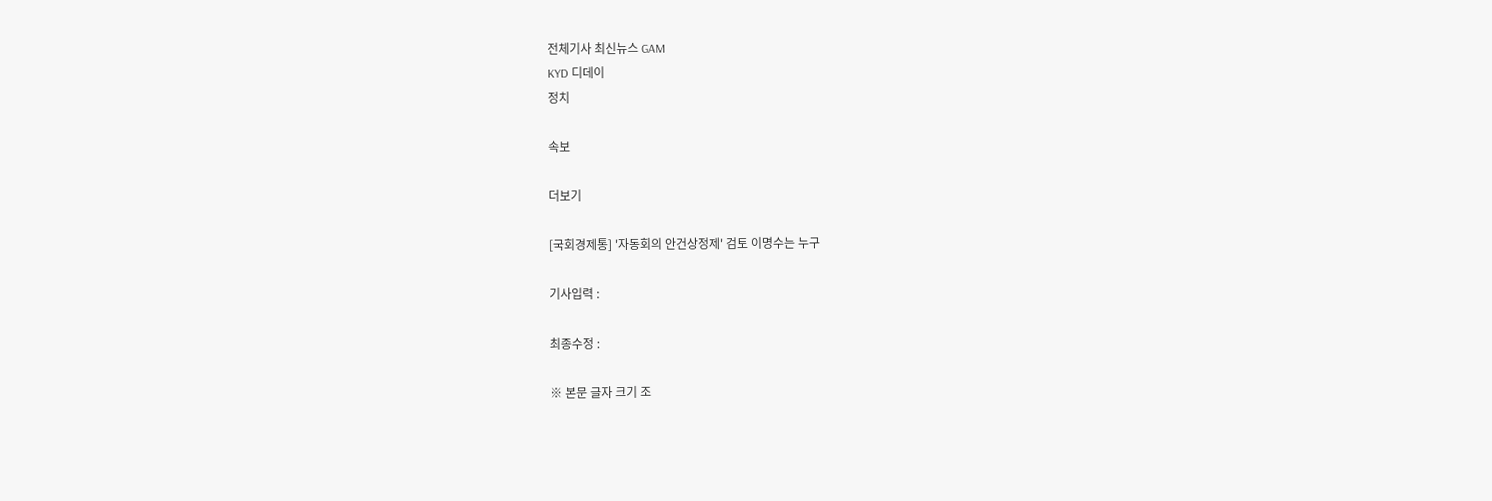전체기사 최신뉴스 GAM
KYD 디데이
정치

속보

더보기

[국회경제통] '자동회의 안건상정제' 검토 이명수는 누구

기사입력 :

최종수정 :

※ 본문 글자 크기 조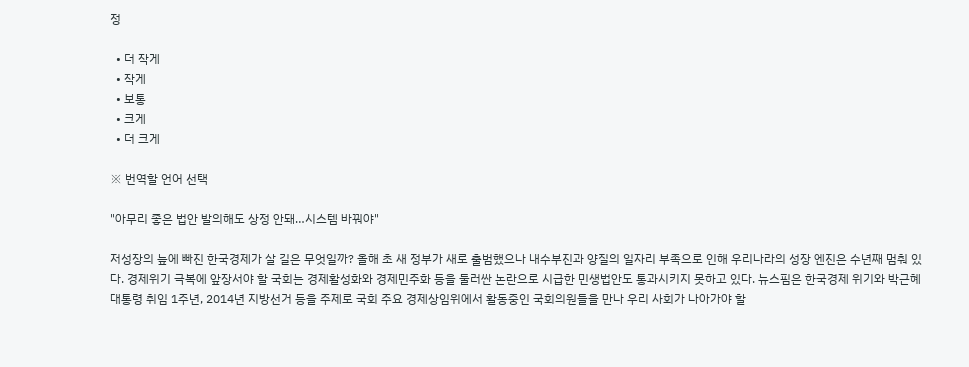정

  • 더 작게
  • 작게
  • 보통
  • 크게
  • 더 크게

※ 번역할 언어 선택

"아무리 좋은 법안 발의해도 상정 안돼…시스템 바꿔야"

저성장의 늪에 빠진 한국경제가 살 길은 무엇일까? 올해 초 새 정부가 새로 출범했으나 내수부진과 양질의 일자리 부족으로 인해 우리나라의 성장 엔진은 수년째 멈춰 있다. 경제위기 극복에 앞장서야 할 국회는 경제활성화와 경제민주화 등을 둘러싼 논란으로 시급한 민생법안도 통과시키지 못하고 있다. 뉴스핌은 한국경제 위기와 박근혜 대통령 취임 1주년, 2014년 지방선거 등을 주제로 국회 주요 경제상임위에서 활동중인 국회의원들을 만나 우리 사회가 나아가야 할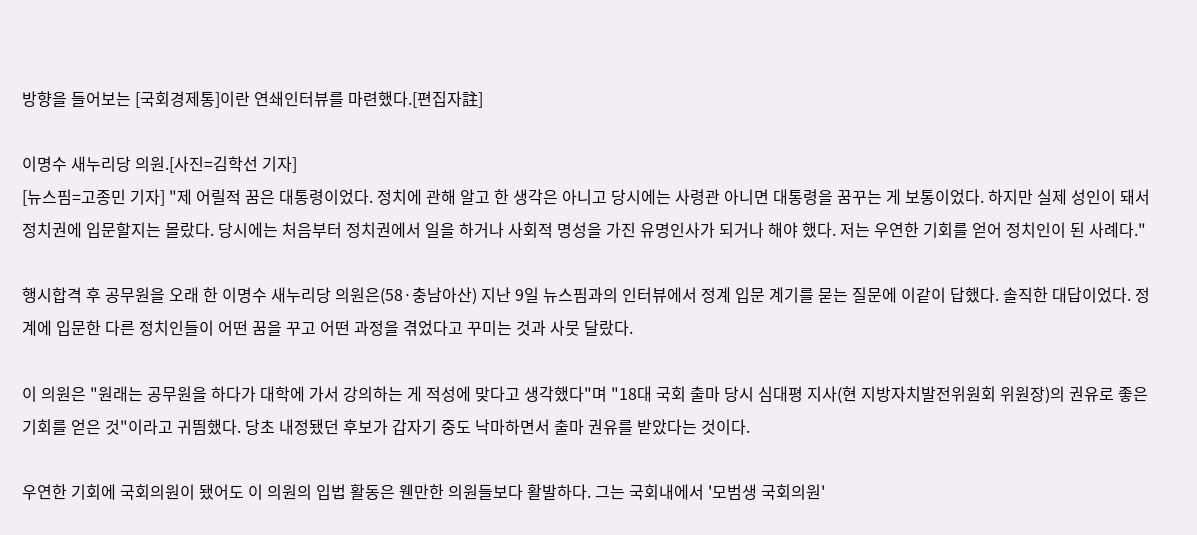방향을 들어보는 [국회경제통]이란 연쇄인터뷰를 마련했다.[편집자註]

이명수 새누리당 의원.[사진=김학선 기자]
[뉴스핌=고종민 기자] "제 어릴적 꿈은 대통령이었다. 정치에 관해 알고 한 생각은 아니고 당시에는 사령관 아니면 대통령을 꿈꾸는 게 보통이었다. 하지만 실제 성인이 돼서 정치권에 입문할지는 몰랐다. 당시에는 처음부터 정치권에서 일을 하거나 사회적 명성을 가진 유명인사가 되거나 해야 했다. 저는 우연한 기회를 얻어 정치인이 된 사례다."

행시합격 후 공무원을 오래 한 이명수 새누리당 의원은(58·충남아산) 지난 9일 뉴스핌과의 인터뷰에서 정계 입문 계기를 묻는 질문에 이같이 답했다. 솔직한 대답이었다. 정계에 입문한 다른 정치인들이 어떤 꿈을 꾸고 어떤 과정을 겪었다고 꾸미는 것과 사뭇 달랐다.

이 의원은 "원래는 공무원을 하다가 대학에 가서 강의하는 게 적성에 맞다고 생각했다"며 "18대 국회 출마 당시 심대평 지사(현 지방자치발전위원회 위원장)의 권유로 좋은 기회를 얻은 것"이라고 귀띔했다. 당초 내정됐던 후보가 갑자기 중도 낙마하면서 출마 권유를 받았다는 것이다.

우연한 기회에 국회의원이 됐어도 이 의원의 입법 활동은 웬만한 의원들보다 활발하다. 그는 국회내에서 '모범생 국회의원'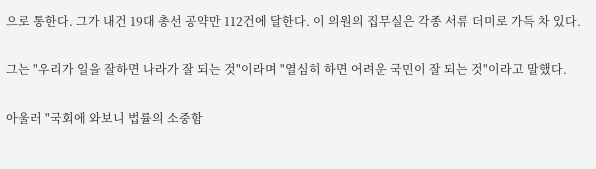으로 통한다. 그가 내건 19대 총선 공약만 112건에 달한다. 이 의원의 집무실은 각종 서류 더미로 가득 차 있다.

그는 "우리가 일을 잘하면 나라가 잘 되는 것"이라며 "열심히 하면 어려운 국민이 잘 되는 것"이라고 말했다.

아울러 "국회에 와보니 법률의 소중함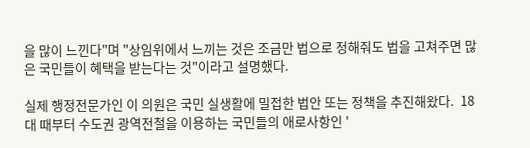을 많이 느낀다"며 "상임위에서 느끼는 것은 조금만 법으로 정해줘도 법을 고쳐주면 많은 국민들이 혜택을 받는다는 것"이라고 설명했다.

실제 행정전문가인 이 의원은 국민 실생활에 밀접한 법안 또는 정책을 추진해왔다.  18대 때부터 수도권 광역전철을 이용하는 국민들의 애로사항인 '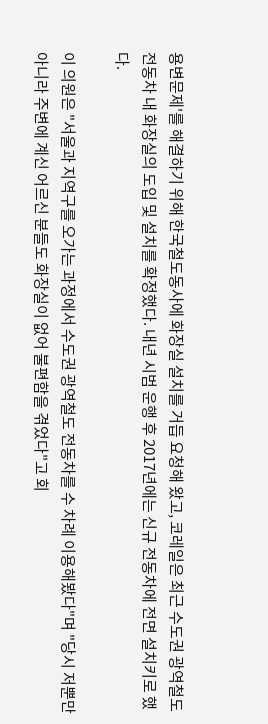용변문제'를 해결하기 위해 한국철도동사에 화장실 설치를 거듭 요청해 왔고, 코레일은 최근 수도권 광역철도 전동차 내 화장실의 도입 및 설치를 확정했다. 내년 시범 운행 후 2017년에는 신규 전동차에 전면 설치키로 했다.

이 의원은 "서울과 지역구를 오가는 과정에서 수도권 광역철도 전동차를 수 차례 이용해봤다"며 "당시 저뿐만 아니라 주변에 계신 어르신 분들도 화장실이 없어 불편함을 겪었다"고 회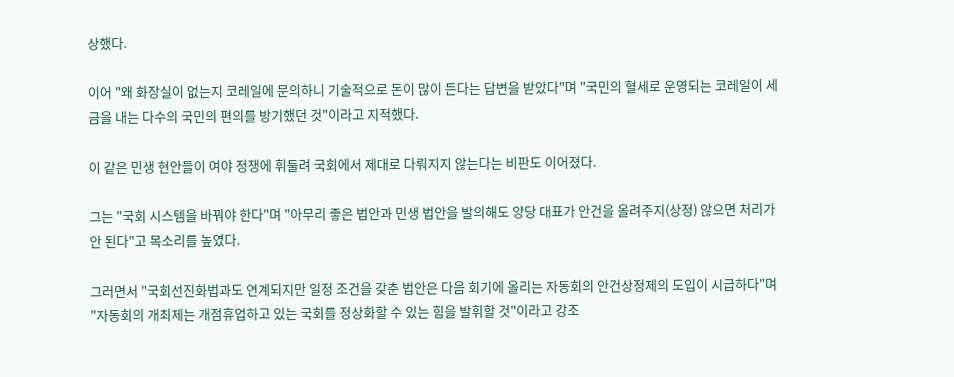상했다.

이어 "왜 화장실이 없는지 코레일에 문의하니 기술적으로 돈이 많이 든다는 답변을 받았다"며 "국민의 혈세로 운영되는 코레일이 세금을 내는 다수의 국민의 편의를 방기했던 것"이라고 지적했다.

이 같은 민생 현안들이 여야 정쟁에 휘둘려 국회에서 제대로 다뤄지지 않는다는 비판도 이어졌다.

그는 "국회 시스템을 바꿔야 한다"며 "아무리 좋은 법안과 민생 법안을 발의해도 양당 대표가 안건을 올려주지(상정) 않으면 처리가 안 된다"고 목소리를 높였다.

그러면서 "국회선진화법과도 연계되지만 일정 조건을 갖춘 법안은 다음 회기에 올리는 자동회의 안건상정제의 도입이 시급하다"며 "자동회의 개최제는 개점휴업하고 있는 국회를 정상화할 수 있는 힘을 발휘할 것"이라고 강조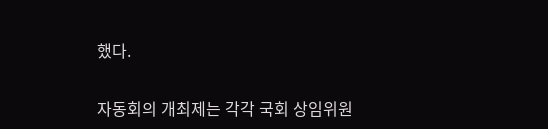했다.

자동회의 개최제는 각각 국회 상임위원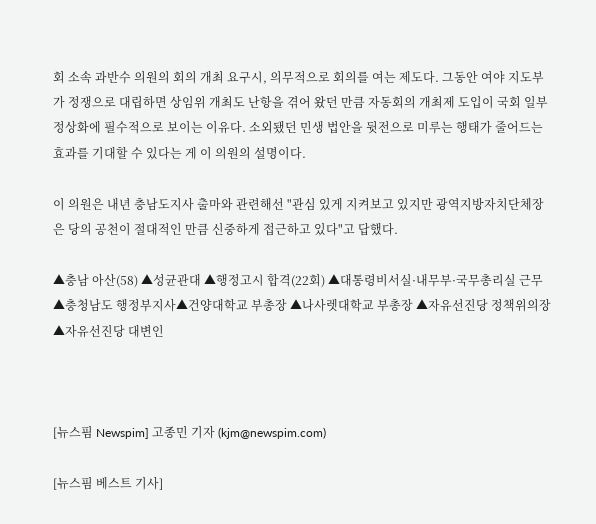회 소속 과반수 의원의 회의 개최 요구시, 의무적으로 회의를 여는 제도다. 그동안 여야 지도부가 정쟁으로 대립하면 상임위 개최도 난항을 겪어 왔던 만큼 자동회의 개최제 도입이 국회 일부 정상화에 필수적으로 보이는 이유다. 소외됐던 민생 법안을 뒷전으로 미루는 행태가 줄어드는 효과를 기대할 수 있다는 게 이 의원의 설명이다.

이 의원은 내년 충남도지사 출마와 관련해선 "관심 있게 지켜보고 있지만 광역지방자치단체장은 당의 공천이 절대적인 만큼 신중하게 접근하고 있다"고 답했다.

▲충남 아산(58) ▲성균관대 ▲행정고시 합격(22회) ▲대통령비서실·내무부·국무총리실 근무 ▲충청남도 행정부지사▲건양대학교 부총장 ▲나사렛대학교 부총장 ▲자유선진당 정책위의장 ▲자유선진당 대변인



[뉴스핌 Newspim] 고종민 기자 (kjm@newspim.com)

[뉴스핌 베스트 기사]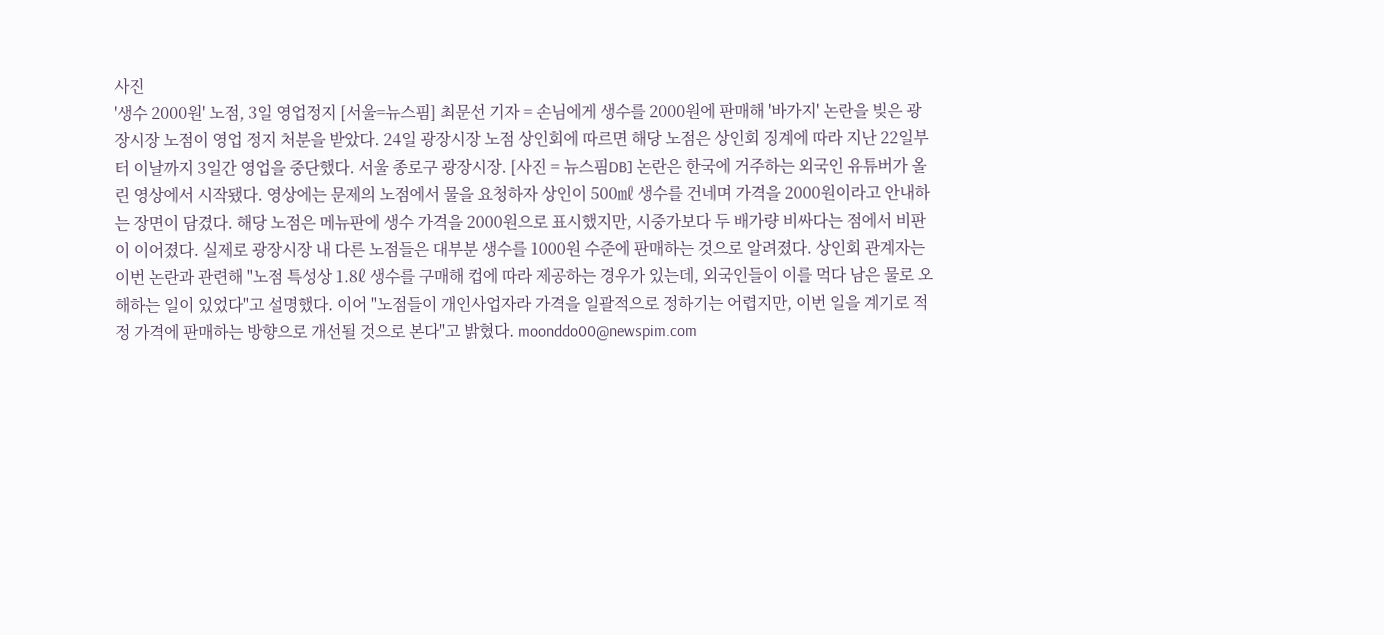사진
'생수 2000원' 노점, 3일 영업정지 [서울=뉴스핌] 최문선 기자 = 손님에게 생수를 2000원에 판매해 '바가지' 논란을 빚은 광장시장 노점이 영업 정지 처분을 받았다. 24일 광장시장 노점 상인회에 따르면 해당 노점은 상인회 징계에 따라 지난 22일부터 이날까지 3일간 영업을 중단했다. 서울 종로구 광장시장. [사진 = 뉴스핌DB] 논란은 한국에 거주하는 외국인 유튜버가 올린 영상에서 시작됐다. 영상에는 문제의 노점에서 물을 요청하자 상인이 500㎖ 생수를 건네며 가격을 2000원이라고 안내하는 장면이 담겼다. 해당 노점은 메뉴판에 생수 가격을 2000원으로 표시했지만, 시중가보다 두 배가량 비싸다는 점에서 비판이 이어졌다. 실제로 광장시장 내 다른 노점들은 대부분 생수를 1000원 수준에 판매하는 것으로 알려졌다. 상인회 관계자는 이번 논란과 관련해 "노점 특성상 1.8ℓ 생수를 구매해 컵에 따라 제공하는 경우가 있는데, 외국인들이 이를 먹다 남은 물로 오해하는 일이 있었다"고 설명했다. 이어 "노점들이 개인사업자라 가격을 일괄적으로 정하기는 어렵지만, 이번 일을 계기로 적정 가격에 판매하는 방향으로 개선될 것으로 본다"고 밝혔다. moonddo00@newspim.com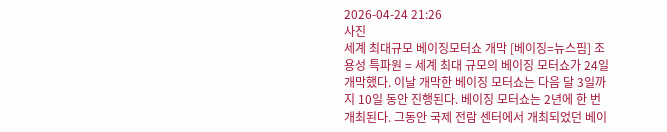2026-04-24 21:26
사진
세계 최대규모 베이징모터쇼 개막 [베이징=뉴스핌] 조용성 특파원 = 세계 최대 규모의 베이징 모터쇼가 24일 개막했다. 이날 개막한 베이징 모터쇼는 다음 달 3일까지 10일 동안 진행된다. 베이징 모터쇼는 2년에 한 번 개최된다. 그동안 국제 전람 센터에서 개최되었던 베이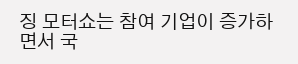징 모터쇼는 참여 기업이 증가하면서 국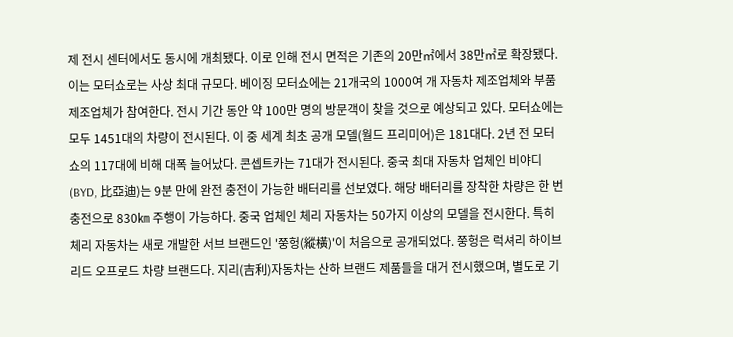제 전시 센터에서도 동시에 개최됐다. 이로 인해 전시 면적은 기존의 20만㎡에서 38만㎡로 확장됐다. 이는 모터쇼로는 사상 최대 규모다. 베이징 모터쇼에는 21개국의 1000여 개 자동차 제조업체와 부품 제조업체가 참여한다. 전시 기간 동안 약 100만 명의 방문객이 찾을 것으로 예상되고 있다. 모터쇼에는 모두 1451대의 차량이 전시된다. 이 중 세계 최초 공개 모델(월드 프리미어)은 181대다. 2년 전 모터쇼의 117대에 비해 대폭 늘어났다. 콘셉트카는 71대가 전시된다. 중국 최대 자동차 업체인 비야디(BYD, 比亞迪)는 9분 만에 완전 충전이 가능한 배터리를 선보였다. 해당 배터리를 장착한 차량은 한 번 충전으로 830㎞ 주행이 가능하다. 중국 업체인 체리 자동차는 50가지 이상의 모델을 전시한다. 특히 체리 자동차는 새로 개발한 서브 브랜드인 '쭝헝(縱橫)'이 처음으로 공개되었다. 쭝헝은 럭셔리 하이브리드 오프로드 차량 브랜드다. 지리(吉利)자동차는 산하 브랜드 제품들을 대거 전시했으며, 별도로 기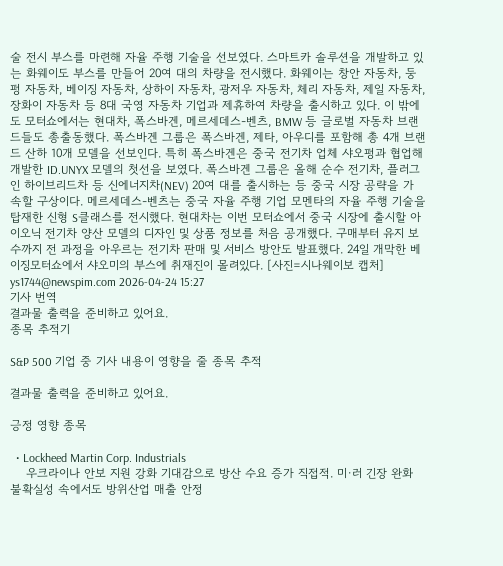술 전시 부스를 마련해 자율 주행 기술을 선보였다. 스마트카 솔루션을 개발하고 있는 화웨이도 부스를 만들어 20여 대의 차량을 전시했다. 화웨이는 창안 자동차, 둥펑 자동차, 베이징 자동차, 상하이 자동차, 광저우 자동차, 체리 자동차, 제일 자동차, 장화이 자동차 등 8대 국영 자동차 기업과 제휴하여 차량을 출시하고 있다. 이 밖에도 모터쇼에서는 현대차, 폭스바겐, 메르세데스-벤츠, BMW 등 글로벌 자동차 브랜드들도 총출동했다. 폭스바겐 그룹은 폭스바겐, 제타, 아우디를 포함해 총 4개 브랜드 산하 10개 모델을 선보인다. 특히 폭스바겐은 중국 전기차 업체 샤오펑과 협업해 개발한 ID.UNYX 모델의 첫선을 보였다. 폭스바겐 그룹은 올해 순수 전기차, 플러그인 하이브리드차 등 신에너지차(NEV) 20여 대를 출시하는 등 중국 시장 공략을 가속할 구상이다. 메르세데스-벤츠는 중국 자율 주행 기업 모멘타의 자율 주행 기술을 탑재한 신형 S클래스를 전시했다. 현대차는 이번 모터쇼에서 중국 시장에 출시할 아이오닉 전기차 양산 모델의 디자인 및 상품 정보를 처음 공개했다. 구매부터 유지 보수까지 전 과정을 아우르는 전기차 판매 및 서비스 방안도 발표했다. 24일 개막한 베이징모터쇼에서 샤오미의 부스에 취재진이 몰려있다. [사진=시나웨이보 캡처] ys1744@newspim.com 2026-04-24 15:27
기사 번역
결과물 출력을 준비하고 있어요.
종목 추적기

S&P 500 기업 중 기사 내용이 영향을 줄 종목 추적

결과물 출력을 준비하고 있어요.

긍정 영향 종목

  • Lockheed Martin Corp. Industrials
    우크라이나 안보 지원 강화 기대감으로 방산 수요 증가 직접적. 미·러 긴장 완화 불확실성 속에서도 방위산업 매출 안정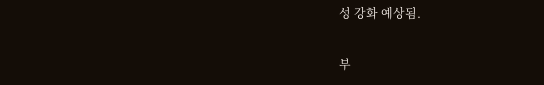성 강화 예상됨.

부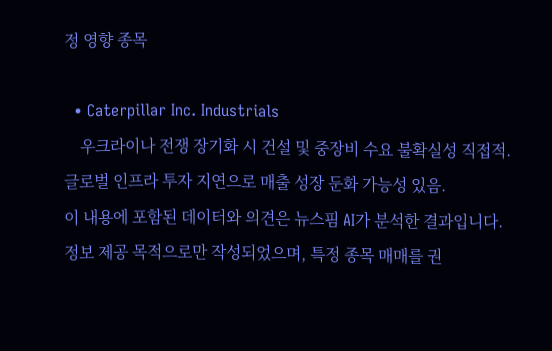정 영향 종목

  • Caterpillar Inc. Industrials
    우크라이나 전쟁 장기화 시 건설 및 중장비 수요 불확실성 직접적. 글로벌 인프라 투자 지연으로 매출 성장 둔화 가능성 있음.
이 내용에 포함된 데이터와 의견은 뉴스핌 AI가 분석한 결과입니다. 정보 제공 목적으로만 작성되었으며, 특정 종목 매매를 권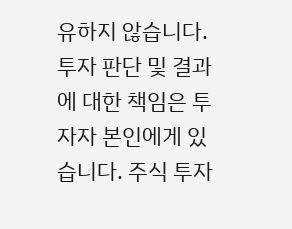유하지 않습니다. 투자 판단 및 결과에 대한 책임은 투자자 본인에게 있습니다. 주식 투자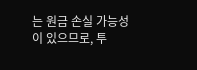는 원금 손실 가능성이 있으므로, 투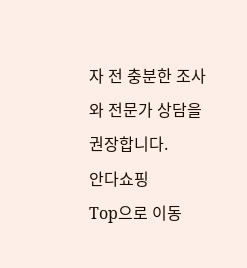자 전 충분한 조사와 전문가 상담을 권장합니다.
안다쇼핑
Top으로 이동